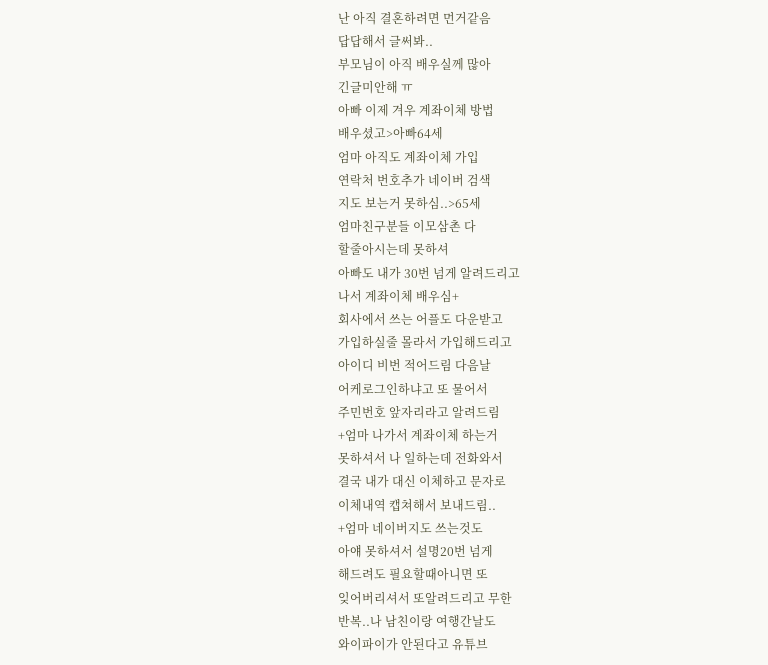난 아직 결혼하려면 먼거같음
답답해서 글써봐..
부모님이 아직 배우실께 많아
긴글미안해 ㅠ
아빠 이제 겨우 계좌이체 방법
배우셨고>아빠64세
엄마 아직도 계좌이체 가입
연락처 번호추가 네이버 검색
지도 보는거 못하심..>65세
엄마친구분들 이모삼촌 다
할줄아시는데 못하셔
아빠도 내가 30번 넘게 알려드리고
나서 계좌이체 배우심+
회사에서 쓰는 어플도 다운받고
가입하실줄 몰라서 가입해드리고
아이디 비번 적어드림 다음날
어케로그인하냐고 또 물어서
주민번호 앞자리라고 알려드림
+엄마 나가서 계좌이체 하는거
못하셔서 나 일하는데 전화와서
결국 내가 대신 이체하고 문자로
이체내역 캡쳐해서 보내드림..
+엄마 네이버지도 쓰는것도
아얘 못하셔서 설명20번 넘게
해드려도 필요할때아니면 또
잊어버리셔서 또알려드리고 무한
반복..나 남친이랑 여행간날도
와이파이가 안된다고 유튜브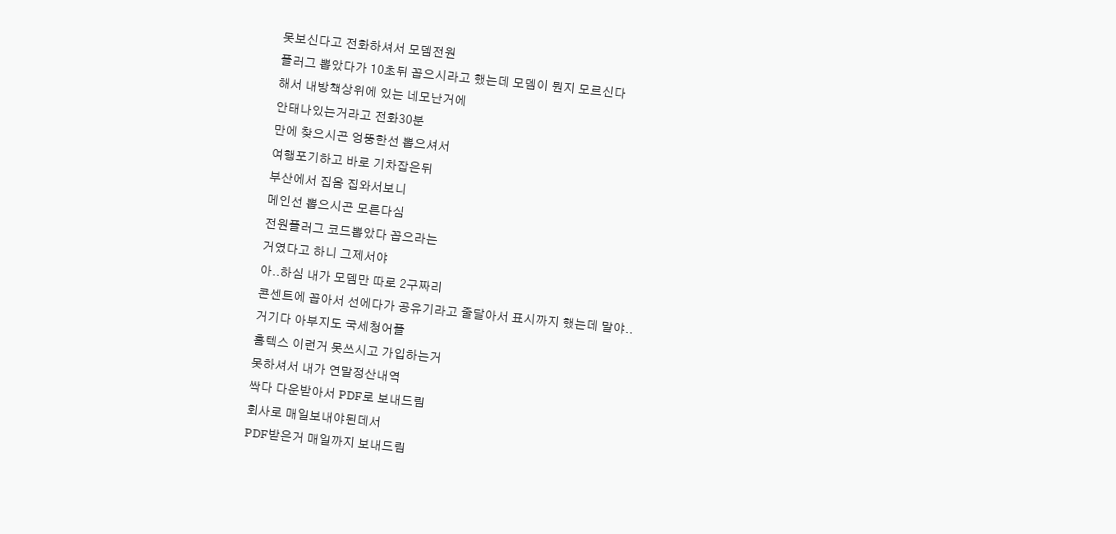못보신다고 전화하셔서 모뎀전원
플러그 뽑았다가 10초뒤 꼽으시라고 했는데 모뎀이 뭔지 모르신다
해서 내방책상위에 있는 네모난거에
안태나있는거라고 전화30분
만에 찾으시곤 엉뚱한선 뽑으셔서
여행포기하고 바로 기차잡은뒤
부산에서 집옴 집와서보니
메인선 뽑으시곤 모른다심
전원플러그 코드뽑았다 꼽으라는
거였다고 하니 그제서야
아..하심 내가 모뎀만 따로 2구짜리
콘센트에 꼽아서 선에다가 공유기라고 줄달아서 표시까지 했는데 말야..
거기다 아부지도 국세청어플
홈텍스 이런거 못쓰시고 가입하는거
못하셔서 내가 연말정산내역
싹다 다운받아서 PDF로 보내드림
회사로 매일보내야된데서
PDF받은거 매일까지 보내드림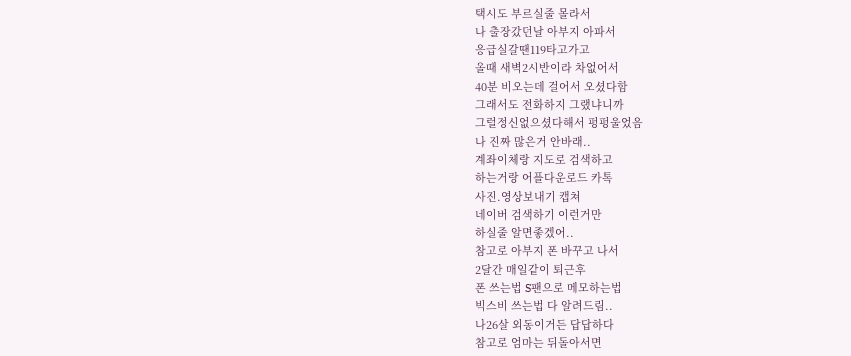택시도 부르실줄 몰라서
나 출장갔던날 아부지 아파서
응급실갈땐119타고가고
올때 새벽2시반이라 차없어서
40분 비오는데 걸어서 오셨다함
그래서도 전화하지 그랬냐니까
그럴정신없으셨다해서 펑펑울었음
나 진짜 많은거 안바래..
계좌이체랑 지도로 검색하고
하는거랑 어플다운로드 카톡
사진.영상보내기 캡쳐
네이버 검색하기 이런거만
하실줄 알면좋겠어..
참고로 아부지 폰 바꾸고 나서
2달간 매일같이 퇴근후
폰 쓰는법 S팬으로 메모하는법
빅스비 쓰는법 다 알려드림..
나26살 외동이거든 답답하다
참고로 엄마는 뒤돌아서면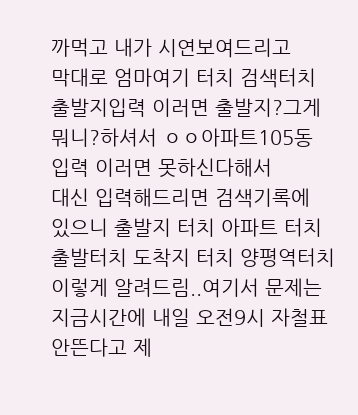까먹고 내가 시연보여드리고
막대로 엄마여기 터치 검색터치
출발지입력 이러면 출발지?그게
뭐니?하셔서 ㅇㅇ아파트105동
입력 이러면 못하신다해서
대신 입력해드리면 검색기록에
있으니 출발지 터치 아파트 터치
출발터치 도착지 터치 양평역터치
이렇게 알려드림..여기서 문제는
지금시간에 내일 오전9시 자철표
안뜬다고 제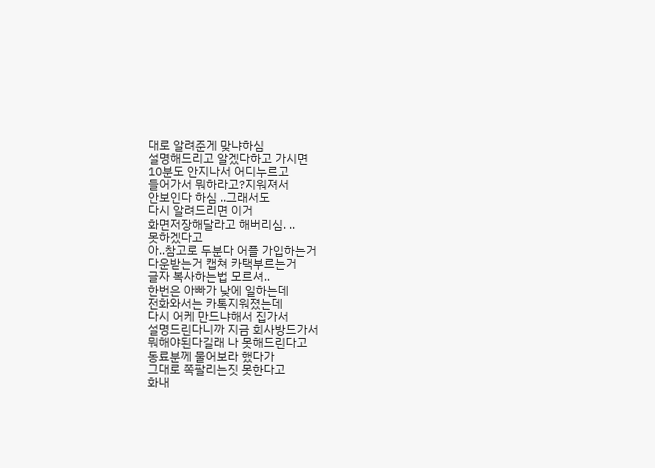대로 알려준게 맞냐하심
설명해드리고 알겠다하고 가시면
10분도 안지나서 어디누르고
들어가서 뭐하라고?지워져서
안보인다 하심 ..그래서도
다시 알려드리면 이거
화면저장해달라고 해버리심. ..
못하겠다고
아..참고로 두분다 어플 가입하는거
다운받는거 캡쳐 카택부르는거
글자 복사하는법 모르셔..
한번은 아빠가 낮에 일하는데
전화와서는 카톡지워졌는데
다시 어케 만드냐해서 집가서
설명드린다니까 지금 회사방드가서
뭐해야된다길래 나 못해드린다고
동료분께 물어보라 했다가
그대로 쪽팔리는짓 못한다고
화내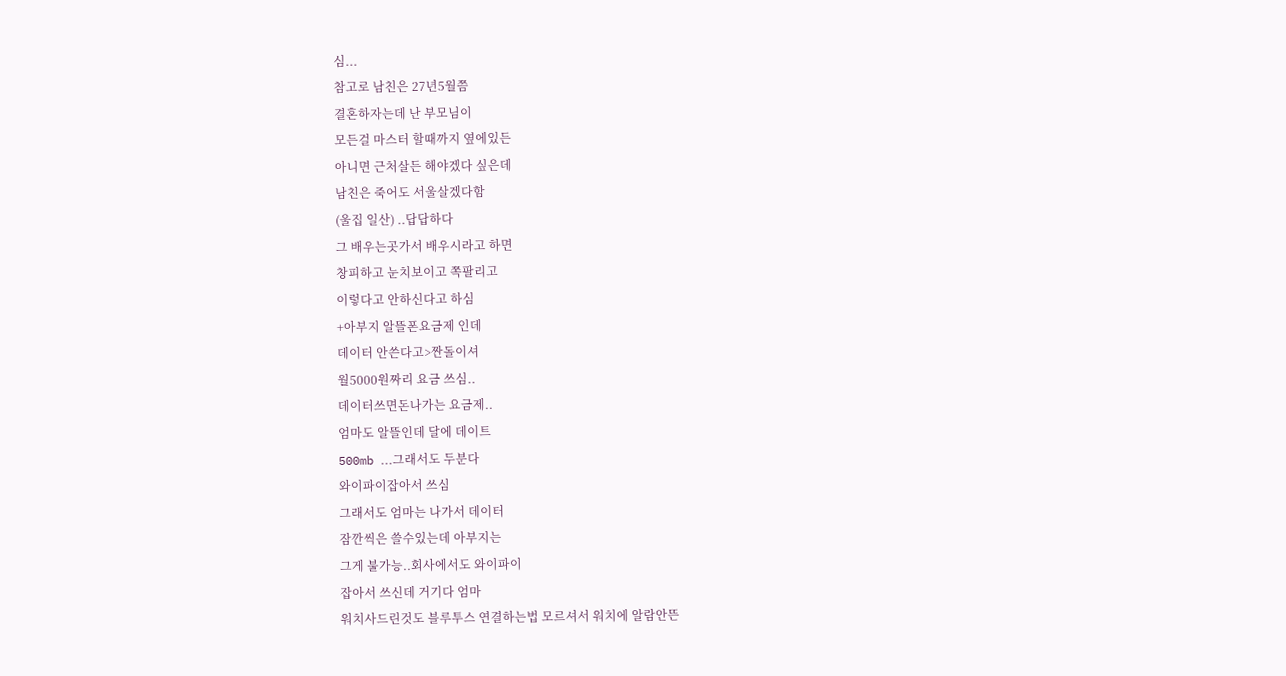심...
참고로 남친은 27년5월쯤
결혼하자는데 난 부모님이
모든걸 마스터 할때까지 옆에있든
아니면 근처살든 해야겠다 싶은데
남친은 죽어도 서울살겠다함
(울집 일산) ..답답하다
그 배우는곳가서 배우시라고 하면
창피하고 눈치보이고 쪽팔리고
이렇다고 안하신다고 하심
+아부지 알뜰폰요금제 인데
데이터 안쓴다고>짠돌이셔
월5000원짜리 요금 쓰심..
데이터쓰면돈나가는 요금제..
엄마도 알뜰인데 달에 데이트
500mb ...그래서도 두분다
와이파이잡아서 쓰심
그래서도 엄마는 나가서 데이터
잠깐씩은 쓸수있는데 아부지는
그게 불가능..회사에서도 와이파이
잡아서 쓰신데 거기다 엄마
워치사드린것도 블루투스 연결하는법 모르셔서 워치에 알람안뜬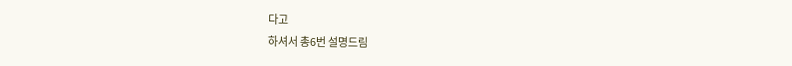다고
하셔서 총6번 설명드림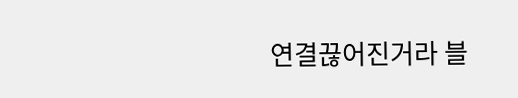연결끊어진거라 블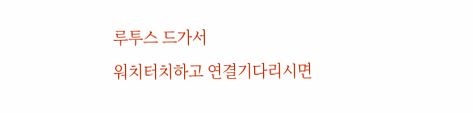루투스 드가서
워치터치하고 연결기다리시면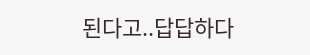된다고..답답하다